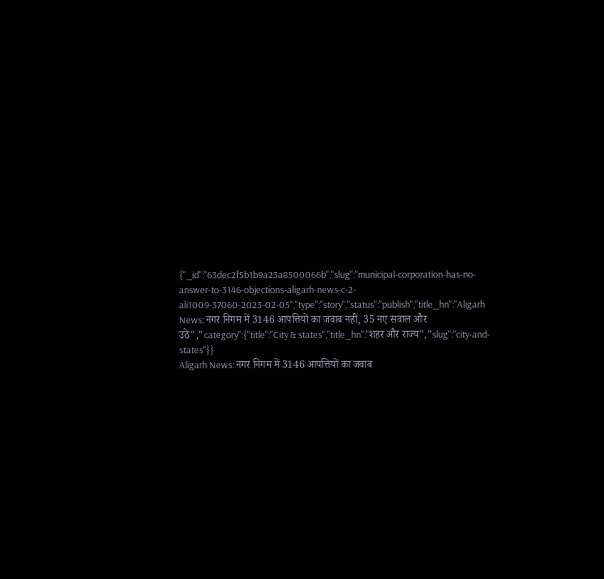{"_id":"63dec2f5b1b9a23a8500066b","slug":"municipal-corporation-has-no-answer-to-3146-objections-aligarh-news-c-2-ali1009-37060-2023-02-05","type":"story","status":"publish","title_hn":"Aligarh News: नगर निगम में 3146 आपत्तियों का जवाब नहीं, 35 नए सवाल और उठे","category":{"title":"City & states","title_hn":"शहर और राज्य","slug":"city-and-states"}}
Aligarh News: नगर निगम में 3146 आपत्तियों का जवाब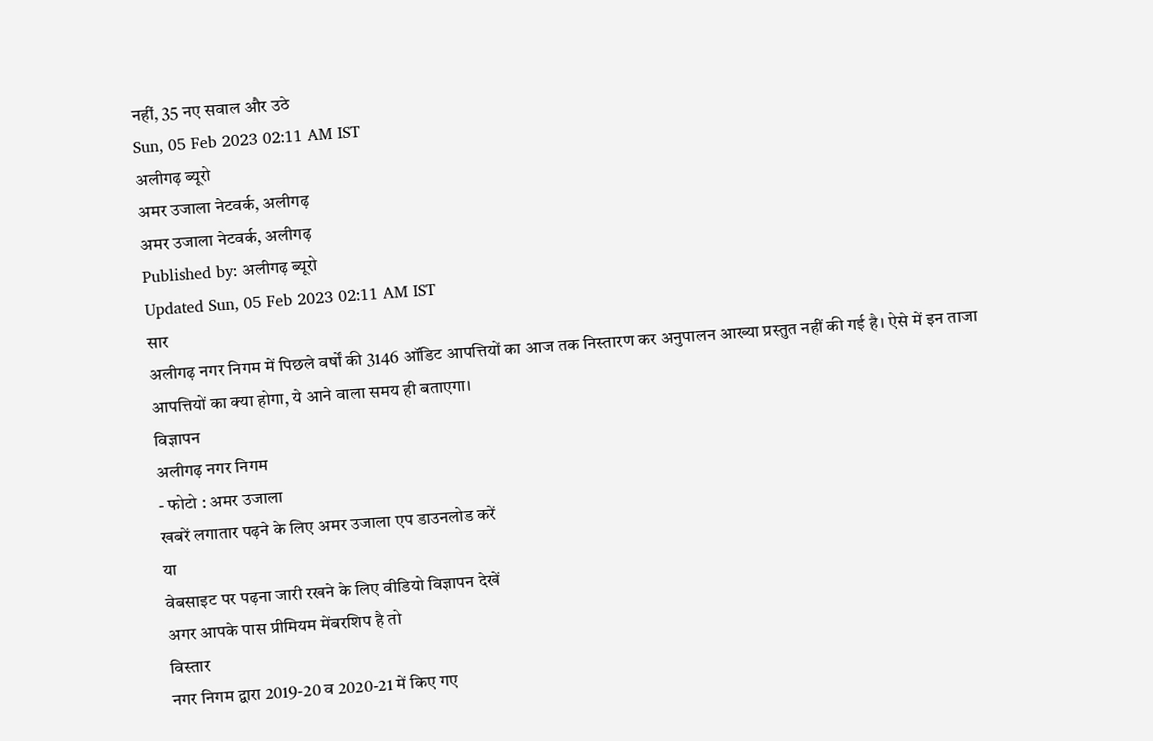नहीं, 35 नए सवाल और उठे
Sun, 05 Feb 2023 02:11 AM IST
अलीगढ़ ब्यूरो
अमर उजाला नेटवर्क, अलीगढ़
अमर उजाला नेटवर्क, अलीगढ़
Published by: अलीगढ़ ब्यूरो
Updated Sun, 05 Feb 2023 02:11 AM IST
सार
अलीगढ़ नगर निगम में पिछले वर्षों की 3146 ऑडिट आपत्तियों का आज तक निस्तारण कर अनुपालन आख्या प्रस्तुत नहीं की गई है। ऐसे में इन ताजा आपत्तियों का क्या होगा, ये आने वाला समय ही बताएगा।
विज्ञापन
अलीगढ़ नगर निगम
- फोटो : अमर उजाला
खबरें लगातार पढ़ने के लिए अमर उजाला एप डाउनलोड करें
या
वेबसाइट पर पढ़ना जारी रखने के लिए वीडियो विज्ञापन देखें
अगर आपके पास प्रीमियम मेंबरशिप है तो
विस्तार
नगर निगम द्वारा 2019-20 व 2020-21 में किए गए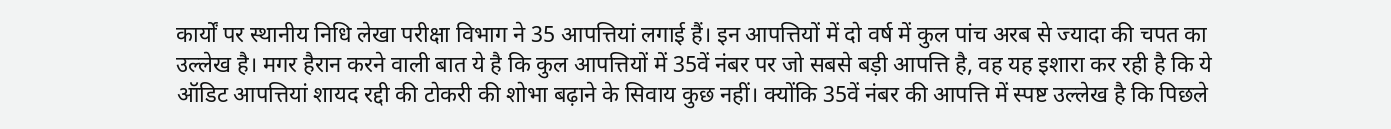कार्यों पर स्थानीय निधि लेखा परीक्षा विभाग ने 35 आपत्तियां लगाई हैं। इन आपत्तियों में दो वर्ष में कुल पांच अरब से ज्यादा की चपत का उल्लेख है। मगर हैरान करने वाली बात ये है कि कुल आपत्तियों में 35वें नंबर पर जो सबसे बड़ी आपत्ति है, वह यह इशारा कर रही है कि ये ऑडिट आपत्तियां शायद रद्दी की टोकरी की शोभा बढ़ाने के सिवाय कुछ नहीं। क्योंकि 35वें नंबर की आपत्ति में स्पष्ट उल्लेख है कि पिछले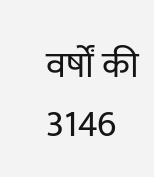वर्षों की 3146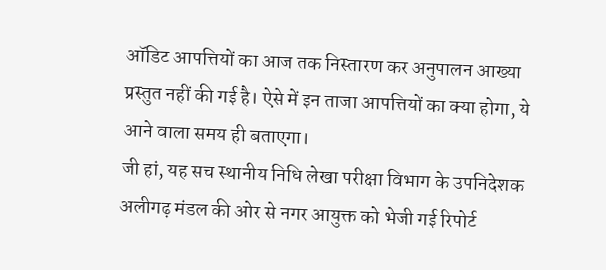ऑडिट आपत्तियों का आज तक निस्तारण कर अनुपालन आख्या प्रस्तुत नहीं की गई है। ऐसे में इन ताजा आपत्तियों का क्या होगा, ये आने वाला समय ही बताएगा।
जी हां, यह सच स्थानीय निधि लेखा परीक्षा विभाग के उपनिदेशक अलीगढ़ मंडल की ओर से नगर आयुक्त को भेजी गई रिपोर्ट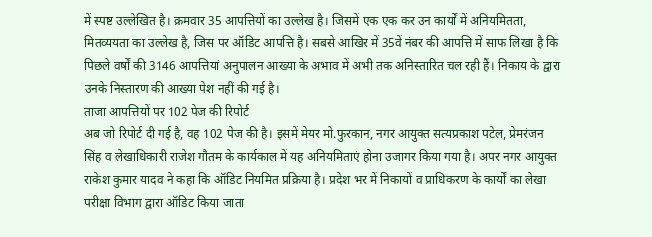में स्पष्ट उल्लेखित है। क्रमवार 35 आपत्तियों का उल्लेख है। जिसमें एक एक कर उन कार्यों में अनियमितता, मितव्ययता का उल्लेख है, जिस पर ऑडिट आपत्ति है। सबसे आखिर में 35वें नंबर की आपत्ति में साफ लिखा है कि पिछले वर्षों की 3146 आपत्तियां अनुपालन आख्या के अभाव में अभी तक अनिस्तारित चल रही हैं। निकाय के द्वारा उनके निस्तारण की आख्या पेश नहीं की गई है।
ताजा आपत्तियों पर 102 पेज की रिपोर्ट
अब जो रिपोर्ट दी गई है, वह 102 पेज की है। इसमें मेयर मो.फुरकान, नगर आयुक्त सत्यप्रकाश पटेल, प्रेमरंजन सिंह व लेखाधिकारी राजेश गौतम के कार्यकाल में यह अनियमिताएं होना उजागर किया गया है। अपर नगर आयुक्त राकेश कुमार यादव ने कहा कि ऑडिट नियमित प्रक्रिया है। प्रदेश भर में निकायों व प्राधिकरण के कार्यों का लेखा परीक्षा विभाग द्वारा ऑडिट किया जाता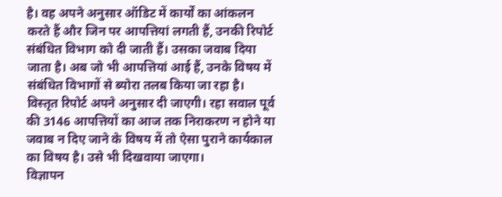है। वह अपने अनुसार ऑडिट में कार्यों का आंकलन करते हैं और जिन पर आपत्तियां लगती हैं, उनकी रिपोर्ट संबंधित विभाग को दी जाती हैं। उसका जवाब दिया जाता है। अब जो भी आपत्तियां आई हैं, उनके विषय में संबंधित विभागों से ब्योरा तलब किया जा रहा है। विस्तृत रिपोर्ट अपने अनुसार दी जाएगी। रहा सवाल पूर्व की 3146 आपत्तियों का आज तक निराकरण न होने या जवाब न दिए जाने के विषय में तो ऐसा पुराने कार्यकाल का विषय है। उसे भी दिखवाया जाएगा।
विज्ञापन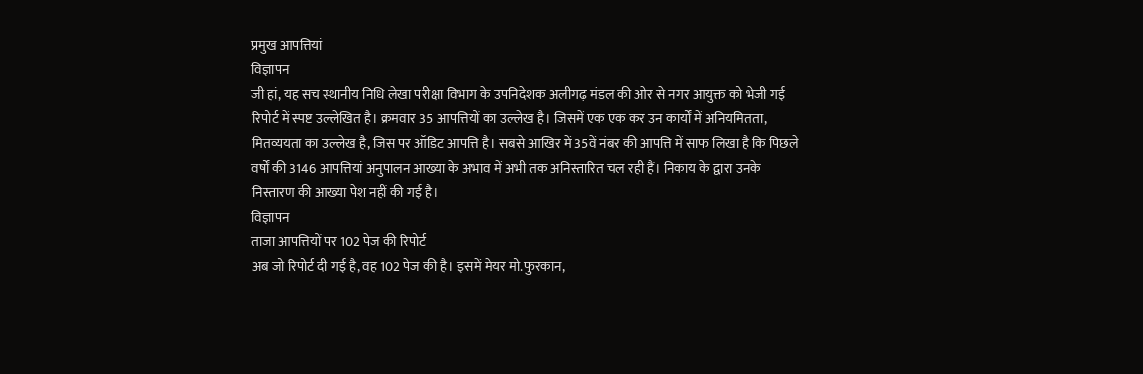प्रमुख आपत्तियां
विज्ञापन
जी हां, यह सच स्थानीय निधि लेखा परीक्षा विभाग के उपनिदेशक अलीगढ़ मंडल की ओर से नगर आयुक्त को भेजी गई रिपोर्ट में स्पष्ट उल्लेखित है। क्रमवार 35 आपत्तियों का उल्लेख है। जिसमें एक एक कर उन कार्यों में अनियमितता, मितव्ययता का उल्लेख है, जिस पर ऑडिट आपत्ति है। सबसे आखिर में 35वें नंबर की आपत्ति में साफ लिखा है कि पिछले वर्षों की 3146 आपत्तियां अनुपालन आख्या के अभाव में अभी तक अनिस्तारित चल रही हैं। निकाय के द्वारा उनके निस्तारण की आख्या पेश नहीं की गई है।
विज्ञापन
ताजा आपत्तियों पर 102 पेज की रिपोर्ट
अब जो रिपोर्ट दी गई है, वह 102 पेज की है। इसमें मेयर मो.फुरकान,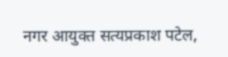नगर आयुक्त सत्यप्रकाश पटेल,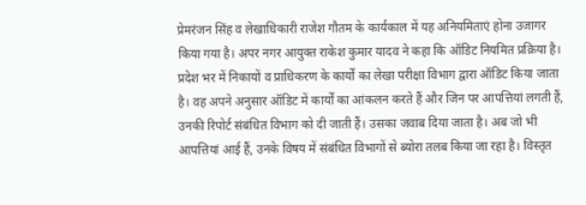प्रेमरंजन सिंह व लेखाधिकारी राजेश गौतम के कार्यकाल में यह अनियमिताएं होना उजागर किया गया है। अपर नगर आयुक्त राकेश कुमार यादव ने कहा कि ऑडिट नियमित प्रक्रिया है। प्रदेश भर में निकायों व प्राधिकरण के कार्यों का लेखा परीक्षा विभाग द्वारा ऑडिट किया जाता है। वह अपने अनुसार ऑडिट में कार्यों का आंकलन करते हैं और जिन पर आपत्तियां लगती हैं, उनकी रिपोर्ट संबंधित विभाग को दी जाती हैं। उसका जवाब दिया जाता है। अब जो भी आपत्तियां आई हैं, उनके विषय में संबंधित विभागों से ब्योरा तलब किया जा रहा है। विस्तृत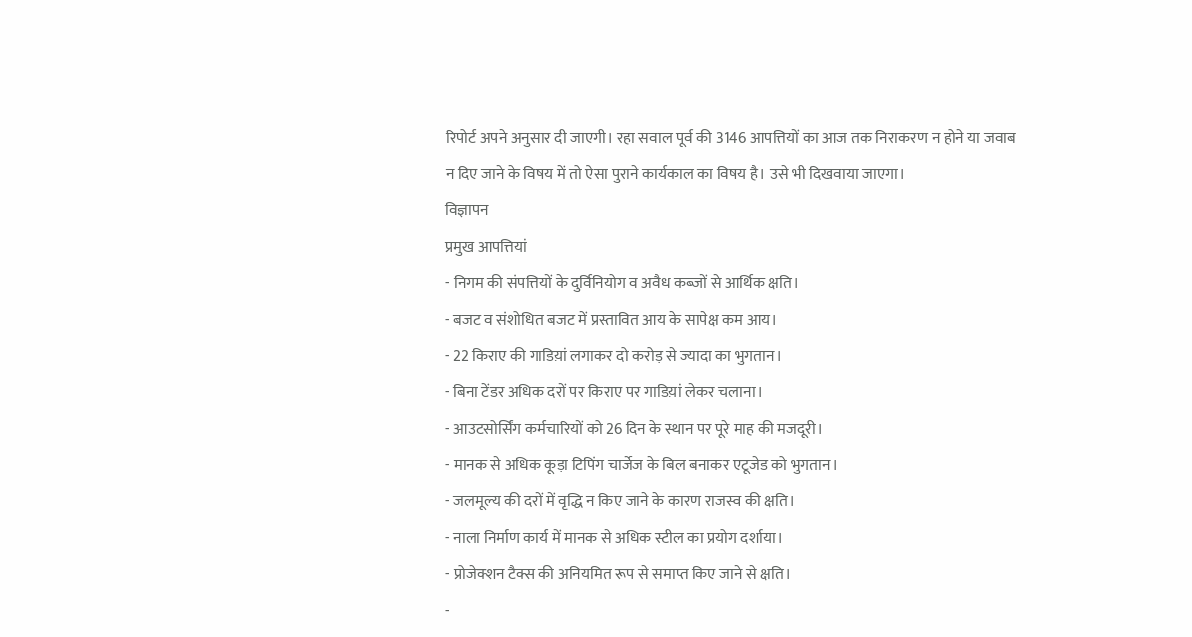रिपोर्ट अपने अनुसार दी जाएगी। रहा सवाल पूर्व की 3146 आपत्तियों का आज तक निराकरण न होने या जवाब न दिए जाने के विषय में तो ऐसा पुराने कार्यकाल का विषय है। उसे भी दिखवाया जाएगा।
विज्ञापन
प्रमुख आपत्तियां
- निगम की संपत्तियों के दुर्विनियोग व अवैध कब्जों से आर्थिक क्षति।
- बजट व संशोधित बजट में प्रस्तावित आय के सापेक्ष कम आय।
- 22 किराए की गाडिय़ां लगाकर दो करोड़ से ज्यादा का भुगतान।
- बिना टेंडर अधिक दरों पर किराए पर गाडिय़ां लेकर चलाना।
- आउटसोर्सिंग कर्मचारियों को 26 दिन के स्थान पर पूरे माह की मजदूरी।
- मानक से अधिक कूड़ा टिपिंग चार्जेज के बिल बनाकर एटूजेड को भुगतान।
- जलमूल्य की दरों में वृद्धि न किए जाने के कारण राजस्व की क्षति।
- नाला निर्माण कार्य में मानक से अधिक स्टील का प्रयोग दर्शाया।
- प्रोजेक्शन टैक्स की अनियमित रूप से समाप्त किए जाने से क्षति।
-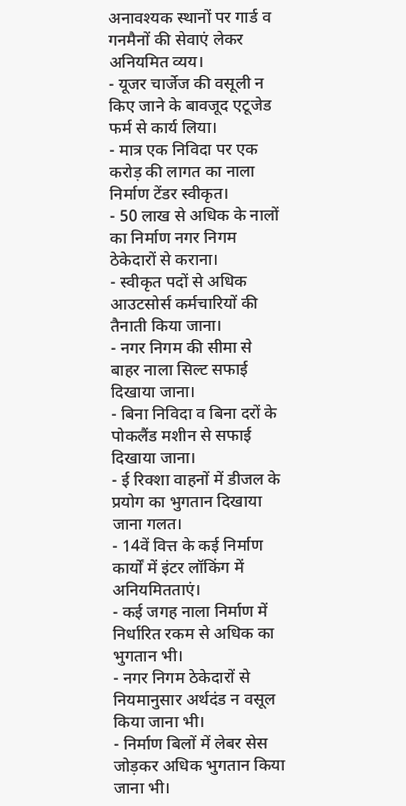अनावश्यक स्थानों पर गार्ड व गनमैनों की सेवाएं लेकर अनियमित व्यय।
- यूजर चार्जेज की वसूली न किए जाने के बावजूद एटूजेड फर्म से कार्य लिया।
- मात्र एक निविदा पर एक करोड़ की लागत का नाला निर्माण टेंडर स्वीकृत।
- 50 लाख से अधिक के नालों का निर्माण नगर निगम ठेकेदारों से कराना।
- स्वीकृत पदों से अधिक आउटसोर्स कर्मचारियों की तैनाती किया जाना।
- नगर निगम की सीमा से बाहर नाला सिल्ट सफाई दिखाया जाना।
- बिना निविदा व बिना दरों के पोकलैंड मशीन से सफाई दिखाया जाना।
- ई रिक्शा वाहनों में डीजल के प्रयोग का भुगतान दिखाया जाना गलत।
- 14वें वित्त के कई निर्माण कार्यों में इंटर लॉकिंग में अनियमितताएं।
- कई जगह नाला निर्माण में निर्धारित रकम से अधिक का भुगतान भी।
- नगर निगम ठेकेदारों से नियमानुसार अर्थदंड न वसूल किया जाना भी।
- निर्माण बिलों में लेबर सेस जोड़कर अधिक भुगतान किया जाना भी।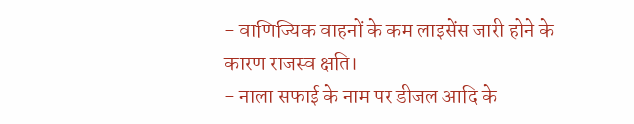- वाणिज्यिक वाहनों के कम लाइसेंस जारी होने के कारण राजस्व क्षति।
- नाला सफाई के नाम पर डीजल आदि के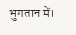भुगतान में।